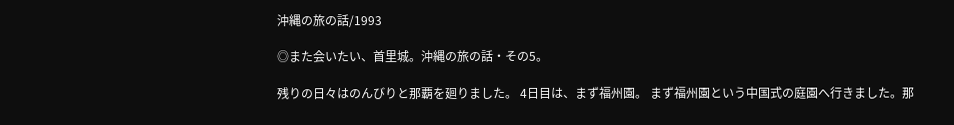沖縄の旅の話/1993

◎また会いたい、首里城。沖縄の旅の話・その5。

残りの日々はのんびりと那覇を廻りました。 4日目は、まず福州園。 まず福州園という中国式の庭園へ行きました。那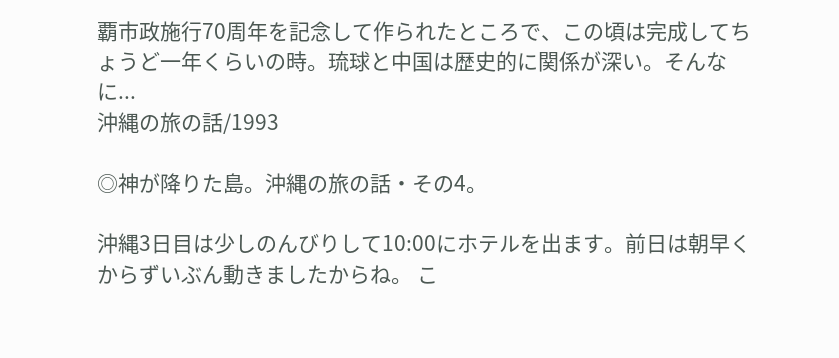覇市政施行70周年を記念して作られたところで、この頃は完成してちょうど一年くらいの時。琉球と中国は歴史的に関係が深い。そんなに...
沖縄の旅の話/1993

◎神が降りた島。沖縄の旅の話・その4。

沖縄3日目は少しのんびりして10:00にホテルを出ます。前日は朝早くからずいぶん動きましたからね。 こ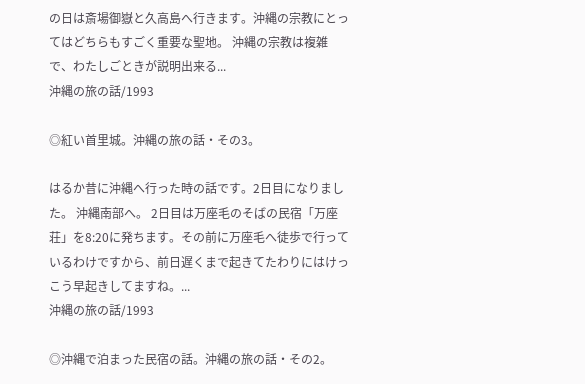の日は斎場御嶽と久高島へ行きます。沖縄の宗教にとってはどちらもすごく重要な聖地。 沖縄の宗教は複雑で、わたしごときが説明出来る...
沖縄の旅の話/1993

◎紅い首里城。沖縄の旅の話・その3。

はるか昔に沖縄へ行った時の話です。2日目になりました。 沖縄南部へ。 2日目は万座毛のそばの民宿「万座荘」を8:20に発ちます。その前に万座毛へ徒歩で行っているわけですから、前日遅くまで起きてたわりにはけっこう早起きしてますね。...
沖縄の旅の話/1993

◎沖縄で泊まった民宿の話。沖縄の旅の話・その2。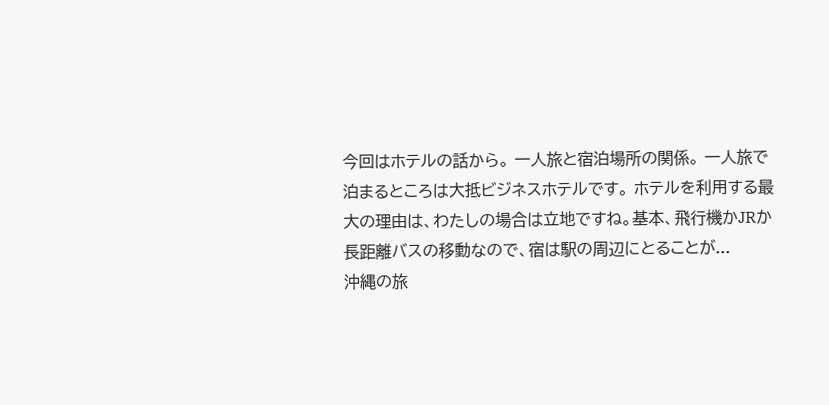今回はホテルの話から。 一人旅と宿泊場所の関係。 一人旅で泊まるところは大抵ビジネスホテルです。 ホテルを利用する最大の理由は、わたしの場合は立地ですね。基本、飛行機かJRか長距離バスの移動なので、宿は駅の周辺にとることが...
沖縄の旅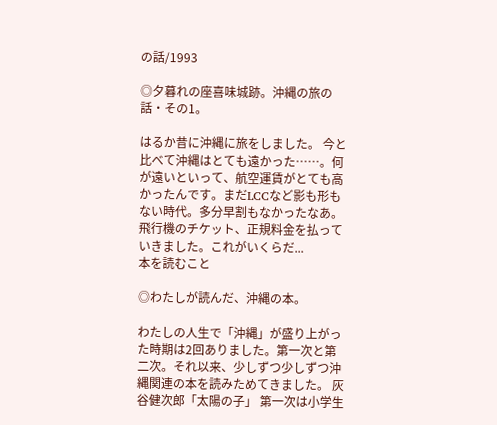の話/1993

◎夕暮れの座喜味城跡。沖縄の旅の話・その1。

はるか昔に沖縄に旅をしました。 今と比べて沖縄はとても遠かった……。何が遠いといって、航空運賃がとても高かったんです。まだLCCなど影も形もない時代。多分早割もなかったなあ。飛行機のチケット、正規料金を払っていきました。これがいくらだ...
本を読むこと

◎わたしが読んだ、沖縄の本。

わたしの人生で「沖縄」が盛り上がった時期は2回ありました。第一次と第二次。それ以来、少しずつ少しずつ沖縄関連の本を読みためてきました。 灰谷健次郎「太陽の子」 第一次は小学生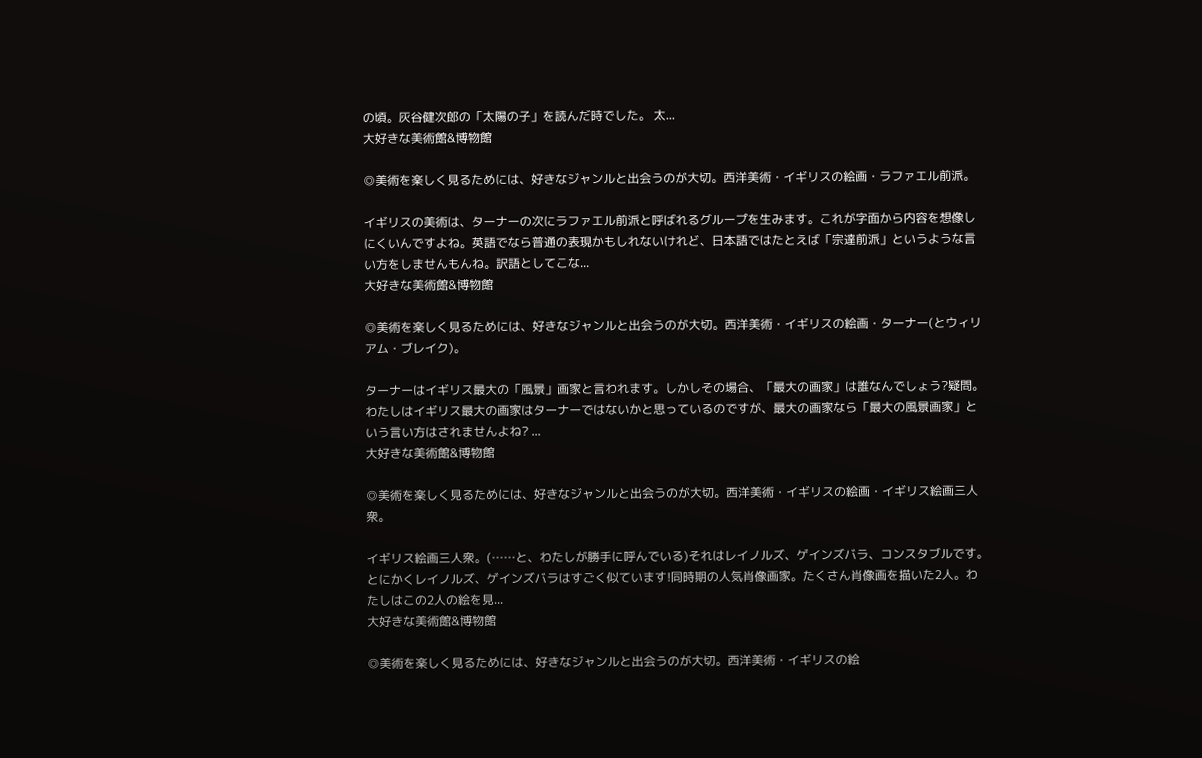の頃。灰谷健次郎の「太陽の子」を読んだ時でした。 太...
大好きな美術館&博物館

◎美術を楽しく見るためには、好きなジャンルと出会うのが大切。西洋美術・イギリスの絵画・ラファエル前派。

イギリスの美術は、ターナーの次にラファエル前派と呼ばれるグループを生みます。これが字面から内容を想像しにくいんですよね。英語でなら普通の表現かもしれないけれど、日本語ではたとえば「宗達前派」というような言い方をしませんもんね。訳語としてこな...
大好きな美術館&博物館

◎美術を楽しく見るためには、好きなジャンルと出会うのが大切。西洋美術・イギリスの絵画・ターナー(とウィリアム・ブレイク)。

ターナーはイギリス最大の「風景」画家と言われます。しかしその場合、「最大の画家」は誰なんでしょう?疑問。わたしはイギリス最大の画家はターナーではないかと思っているのですが、最大の画家なら「最大の風景画家」という言い方はされませんよね? ...
大好きな美術館&博物館

◎美術を楽しく見るためには、好きなジャンルと出会うのが大切。西洋美術・イギリスの絵画・イギリス絵画三人衆。

イギリス絵画三人衆。(……と、わたしが勝手に呼んでいる)それはレイノルズ、ゲインズバラ、コンスタブルです。 とにかくレイノルズ、ゲインズバラはすごく似ています!同時期の人気肖像画家。たくさん肖像画を描いた2人。わたしはこの2人の絵を見...
大好きな美術館&博物館

◎美術を楽しく見るためには、好きなジャンルと出会うのが大切。西洋美術・イギリスの絵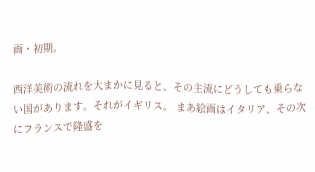画・初期。

西洋美術の流れを大まかに見ると、その主流にどうしても乗らない国があります。それがイギリス。 まあ絵画はイタリア、その次にフランスで隆盛を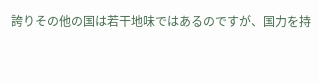誇りその他の国は若干地味ではあるのですが、国力を持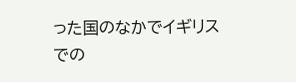った国のなかでイギリスでの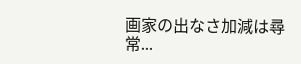画家の出なさ加減は尋常...